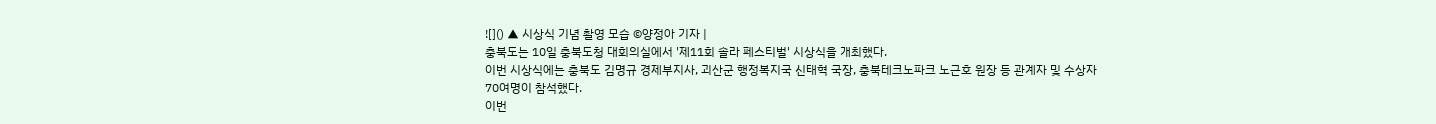![]() ▲ 시상식 기념 촬영 모습 ©양정아 기자 |
충북도는 10일 충북도청 대회의실에서 '제11회 솔라 페스티벌' 시상식을 개최했다.
이번 시상식에는 충북도 김명규 경제부지사, 괴산군 행정복지국 신태혁 국장, 충북테크노파크 노근호 원장 등 관계자 및 수상자 70여명이 참석했다.
이번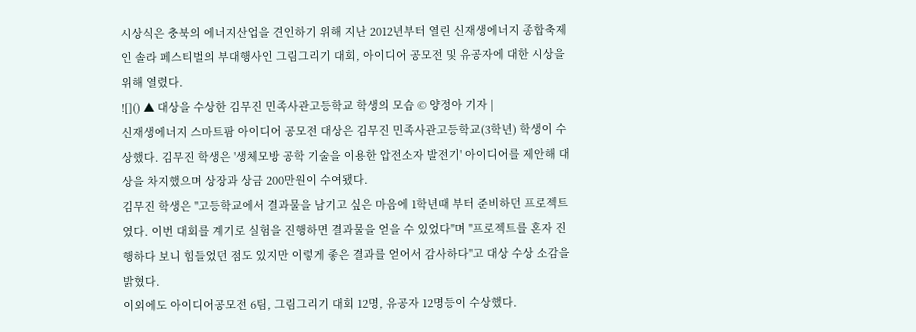시상식은 충북의 에너지산업을 견인하기 위해 지난 2012년부터 열린 신재생에너지 종합축제인 솔라 페스티벌의 부대행사인 그림그리기 대회, 아이디어 공모전 및 유공자에 대한 시상을 위해 열렸다.
![]() ▲ 대상을 수상한 김무진 민족사관고등학교 학생의 모습 © 양정아 기자 |
신재생에너지 스마트팜 아이디어 공모전 대상은 김무진 민족사관고등학교(3학년) 학생이 수상했다. 김무진 학생은 '생체모방 공학 기술을 이용한 압전소자 발전기' 아이디어를 제안해 대상을 차지했으며 상장과 상금 200만원이 수여됐다.
김무진 학생은 "고등학교에서 결과물을 남기고 싶은 마음에 1학년때 부터 준비하던 프로젝트였다. 이번 대회를 계기로 실험을 진행하면 결과물을 얻을 수 있었다"며 "프로젝트를 혼자 진행하다 보니 힘들었던 점도 있지만 이렇게 좋은 결과를 얻어서 감사하다"고 대상 수상 소감을 밝혔다.
이외에도 아이디어공모전 6팀, 그림그리기 대회 12명, 유공자 12명등이 수상했다.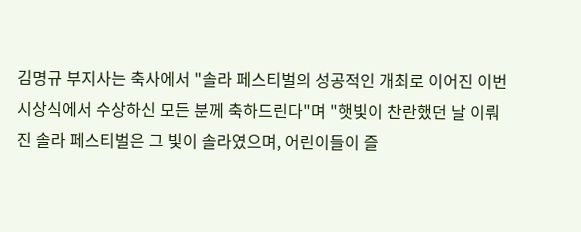김명규 부지사는 축사에서 "솔라 페스티벌의 성공적인 개최로 이어진 이번 시상식에서 수상하신 모든 분께 축하드린다"며 "햇빛이 찬란했던 날 이뤄진 솔라 페스티벌은 그 빛이 솔라였으며, 어린이들이 즐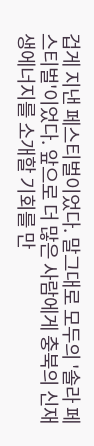겁게 지낸 페스티벌이었다. 말그대로 모두의 '솔라 페스티벌'이었다. 앞으로 더 많은 사람에게 충북의 신재생에너지를 소개할 기회를 만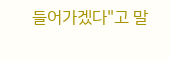들어가겠다"고 말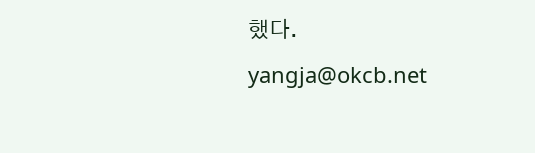했다.
yangja@okcb.net